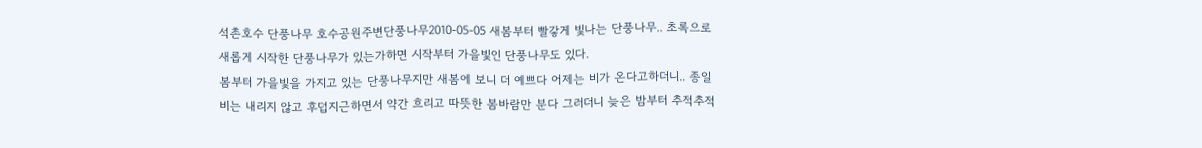석촌호수 단풍나무 호수공원주변단풍나무2010-05-05 새봄부터 빨갛게 빛나는 단풍나무.. 초록으로 새롭게 시작한 단풍나무가 있는가하면 시작부터 가을빛인 단풍나무도 있다.
봄부터 가을빛을 가지고 있는 단풍나무지만 새봄에 보니 더 예쁘다 어제는 비가 온다고하더니.. 종일 비는 내리지 않고 후덥지근하면서 약간 흐리고 따뜻한 봄바람만 분다 그러더니 늦은 밤부터 추적추적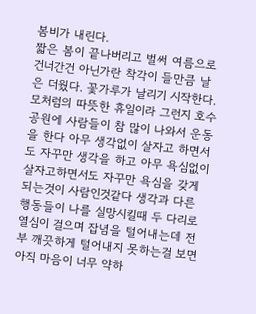봄비가 내린다.
짧은 봄이 끝나버리고 벌써 여름으로 건너간건 아닌가란 착각이 들만큼 날은 더웠다. 꽃가루가 날리기 시작한다.
모처럼의 따뜻한 휴일이라 그런지 호수공원에 사람들이 참 많이 나와서 운동을 한다 아무 생각없이 살자고 하면서도 자꾸만 생각을 하고 아무 욕심없이 살자고하면서도 자꾸만 욕심을 갖게 되는것이 사람인것같다 생각과 다른 행동들이 나를 실망시킬때 두 다리로 열심이 걸으며 잡념을 털어내는데 전부 깨끗하게 털어내지 못하는걸 보면 아직 마음이 너무 약하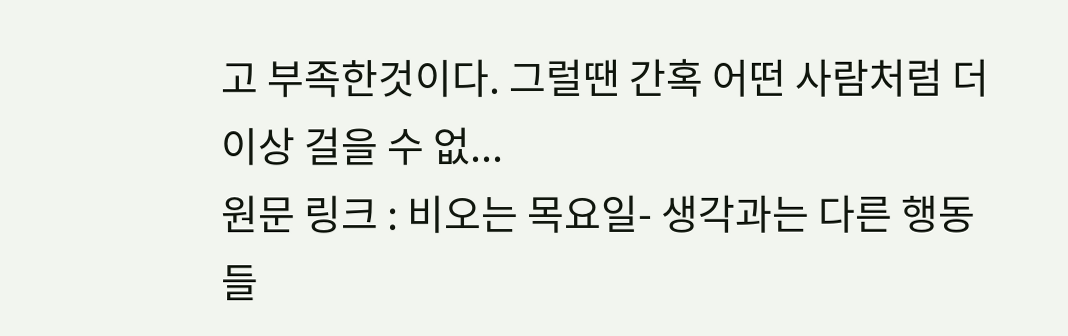고 부족한것이다. 그럴땐 간혹 어떤 사람처럼 더이상 걸을 수 없...
원문 링크 : 비오는 목요일- 생각과는 다른 행동들